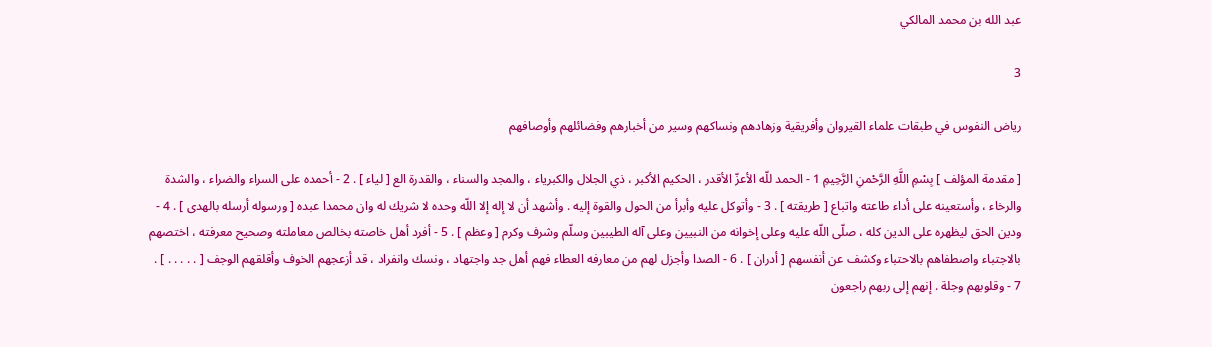عبد الله بن محمد المالكي

3

رياض النفوس في طبقات علماء القيروان وأفريقية وزهادهم ونساكهم وسير من أخبارهم وفضائلهم وأوصافهم

[ مقدمة المؤلف ] بِسْمِ اللَّهِ الرَّحْمنِ الرَّحِيمِ 1 - الحمد للّه الأعزّ الأقدر ، الحكيم الأكبر ، ذي الجلال والكبرياء ، والمجد والسناء ، والقدرة الع [ لياء ] . 2 - أحمده على السراء والضراء ، والشدة والرخاء ، وأستعينه على أداء طاعته واتباع [ طريقته ] . 3 - وأتوكل عليه وأبرأ من الحول والقوة إليه . وأشهد أن لا إله إلا اللّه وحده لا شريك له وان محمدا عبده [ ورسوله أرسله بالهدى ] . 4 - ودين الحق ليظهره على الدين كله ، صلّى اللّه عليه وعلى إخوانه من النبيين وعلى آله الطيبين وسلّم وشرف وكرم [ وعظم ] . 5 - أفرد أهل خاصته بخالص معاملته وصحيح معرفته ، اختصهم بالاجتباء واصطفاهم بالاحتباء وكشف عن أنفسهم [ أدران ] . 6 - الصدا وأجزل لهم من معارفه العطاء فهم أهل جد واجتهاد ، ونسك وانفراد ، قد أزعجهم الخوف وأقلقهم الوجف [ . . . . . ] . 7 - وقلوبهم وجلة . إنهم إلى ربهم راجعون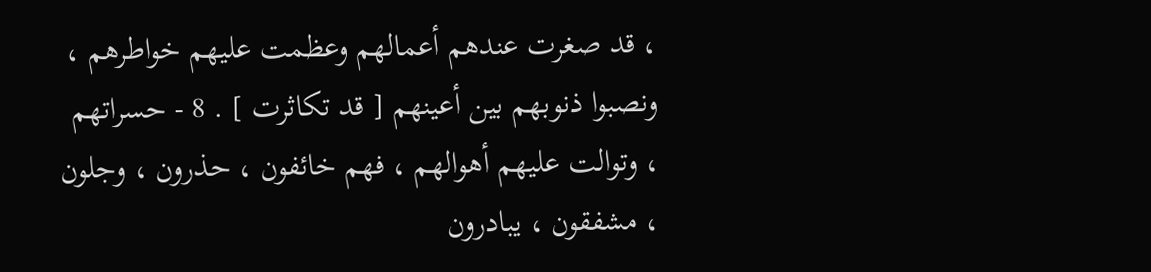، قد صغرت عندهم أعمالهم وعظمت عليهم خواطرهم ، ونصبوا ذنوبهم بين أعينهم [ قد تكاثرت ] . 8 - حسراتهم ، وتوالت عليهم أهوالهم ، فهم خائفون ، حذرون ، وجلون ، مشفقون ، يبادرون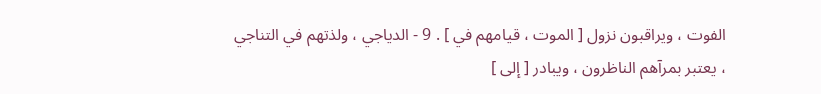الفوت ، ويراقبون نزول [ الموت ، قيامهم في ] . 9 - الدياجي ، ولذتهم في التناجي ، يعتبر بمرآهم الناظرون ، ويبادر [ إلى ]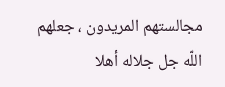مجالستهم المريدون ، جعلهم اللّه جل جلاله أهلا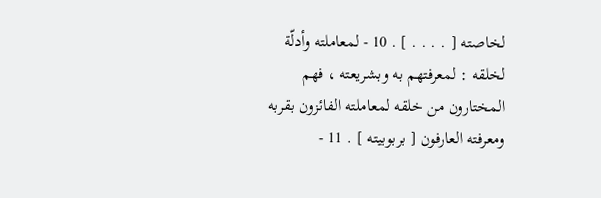لخاصته [ . . . . ] . 10 - لمعاملته وأدلّة لخلقه : لمعرفتهم به وبشريعته ، فهم المختارون من خلقه لمعاملته الفائزون بقربه ومعرفته العارفون [ بربوبيته ] . 11 -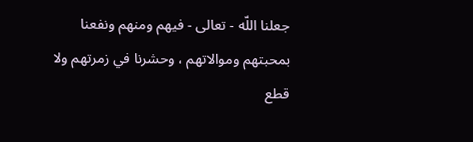جعلنا اللّه - تعالى - فيهم ومنهم ونفعنا بمحبتهم وموالاتهم ، وحشرنا في زمرتهم ولا قطع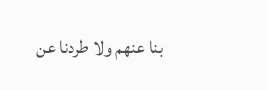بنا عنهم ولا طردنا عن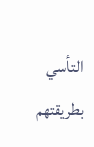التأسي بطريقتهم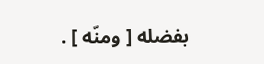بفضله [ ومنّه ] .